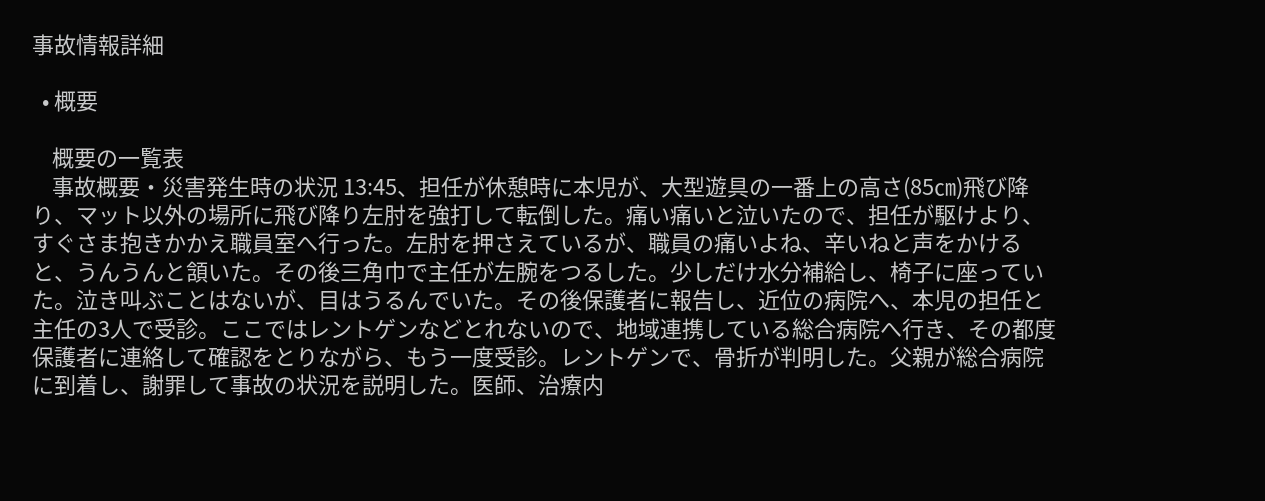事故情報詳細

  • 概要

    概要の一覧表
    事故概要・災害発生時の状況 13:45、担任が休憩時に本児が、大型遊具の一番上の高さ(85㎝)飛び降り、マット以外の場所に飛び降り左肘を強打して転倒した。痛い痛いと泣いたので、担任が駆けより、すぐさま抱きかかえ職員室へ行った。左肘を押さえているが、職員の痛いよね、辛いねと声をかけると、うんうんと頷いた。その後三角巾で主任が左腕をつるした。少しだけ水分補給し、椅子に座っていた。泣き叫ぶことはないが、目はうるんでいた。その後保護者に報告し、近位の病院へ、本児の担任と主任の3人で受診。ここではレントゲンなどとれないので、地域連携している総合病院へ行き、その都度保護者に連絡して確認をとりながら、もう一度受診。レントゲンで、骨折が判明した。父親が総合病院に到着し、謝罪して事故の状況を説明した。医師、治療内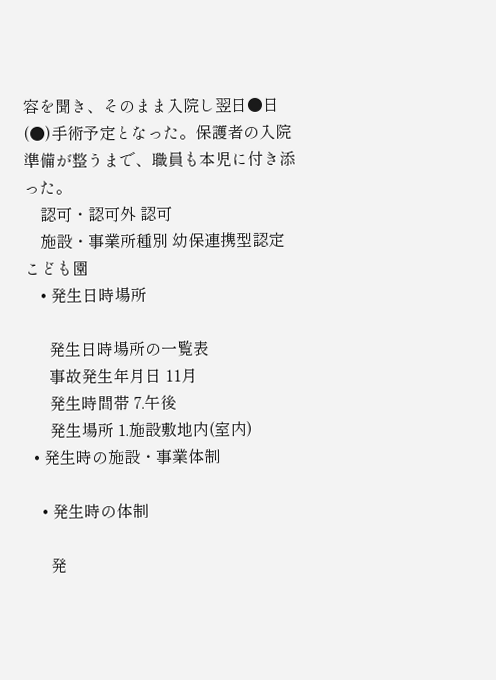容を聞き、そのまま入院し翌日●日(●)手術予定となった。保護者の入院準備が整うまで、職員も本児に付き添った。
    認可・認可外 認可
    施設・事業所種別 幼保連携型認定こども園
    • 発生日時場所

      発生日時場所の一覧表
      事故発生年月日 11月
      発生時間帯 7.午後
      発生場所 1.施設敷地内(室内)
  • 発生時の施設・事業体制

    • 発生時の体制

      発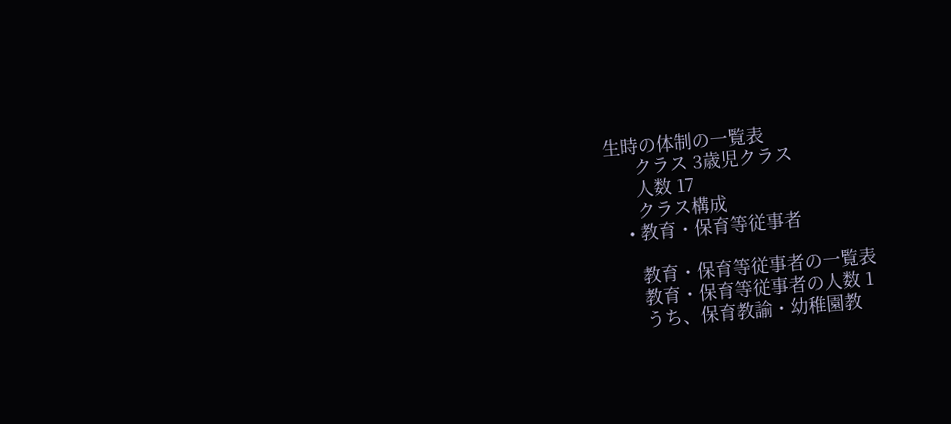生時の体制の一覧表
      クラス 3歳児クラス
      人数 17
      クラス構成
    • 教育・保育等従事者

      教育・保育等従事者の一覧表
      教育・保育等従事者の人数 1
      うち、保育教諭・幼稚園教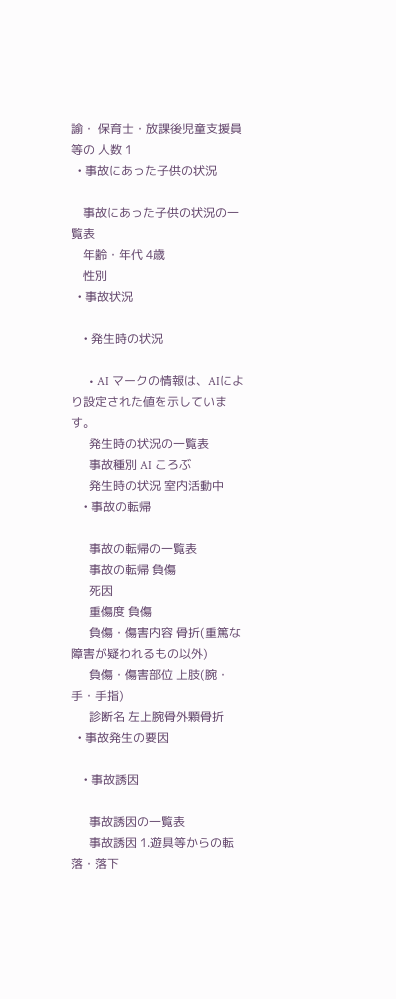諭・ 保育士・放課後児童支援員等の 人数 1
  • 事故にあった子供の状況

    事故にあった子供の状況の一覧表
    年齢・年代 4歳
    性別
  • 事故状況

    • 発生時の状況

      • AI マークの情報は、AIにより設定された値を示しています。
      発生時の状況の一覧表
      事故種別 AI ころぶ
      発生時の状況 室内活動中
    • 事故の転帰

      事故の転帰の一覧表
      事故の転帰 負傷
      死因
      重傷度 負傷
      負傷・傷害内容 骨折(重篤な障害が疑われるもの以外)
      負傷・傷害部位 上肢(腕・手・手指)
      診断名 左上腕骨外顆骨折
  • 事故発生の要因

    • 事故誘因

      事故誘因の一覧表
      事故誘因 1.遊具等からの転落・落下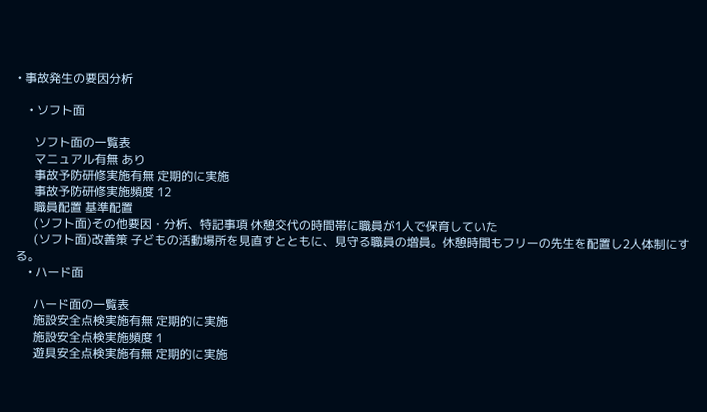• 事故発生の要因分析

    • ソフト面

      ソフト面の一覧表
      マニュアル有無 あり
      事故予防研修実施有無 定期的に実施
      事故予防研修実施頻度 12
      職員配置 基準配置
      (ソフト面)その他要因・分析、特記事項 休憩交代の時間帯に職員が1人で保育していた
      (ソフト面)改善策 子どもの活動場所を見直すとともに、見守る職員の増員。休憩時間もフリーの先生を配置し2人体制にする。
    • ハード面

      ハード面の一覧表
      施設安全点検実施有無 定期的に実施
      施設安全点検実施頻度 1
      遊具安全点検実施有無 定期的に実施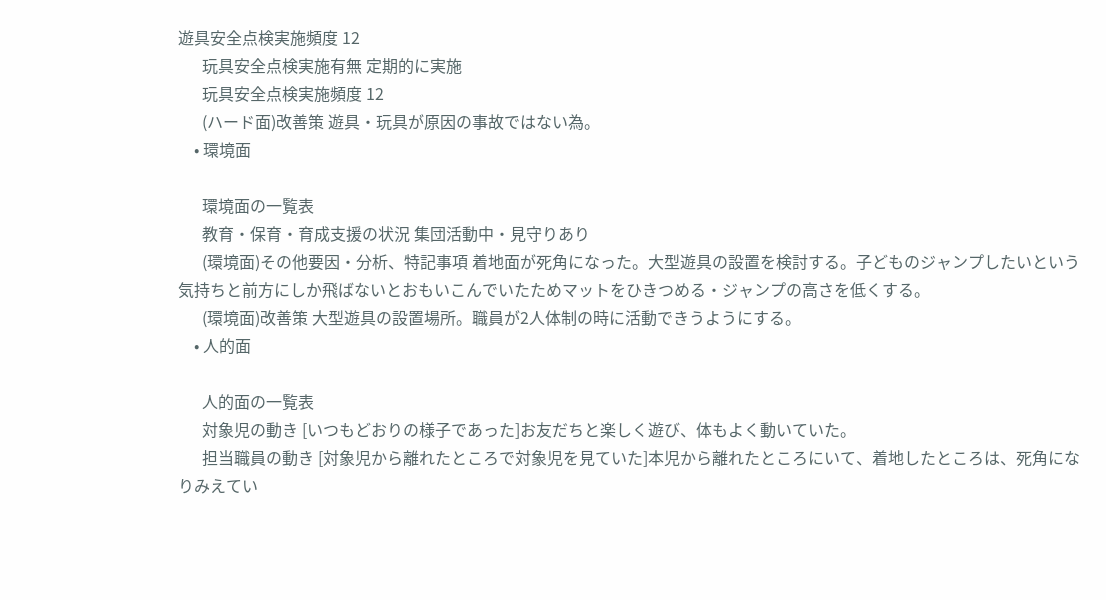遊具安全点検実施頻度 12
      玩具安全点検実施有無 定期的に実施
      玩具安全点検実施頻度 12
      (ハード面)改善策 遊具・玩具が原因の事故ではない為。
    • 環境面

      環境面の一覧表
      教育・保育・育成支援の状況 集団活動中・見守りあり
      (環境面)その他要因・分析、特記事項 着地面が死角になった。大型遊具の設置を検討する。子どものジャンプしたいという気持ちと前方にしか飛ばないとおもいこんでいたためマットをひきつめる・ジャンプの高さを低くする。
      (環境面)改善策 大型遊具の設置場所。職員が2人体制の時に活動できうようにする。
    • 人的面

      人的面の一覧表
      対象児の動き [いつもどおりの様子であった]お友だちと楽しく遊び、体もよく動いていた。
      担当職員の動き [対象児から離れたところで対象児を見ていた]本児から離れたところにいて、着地したところは、死角になりみえてい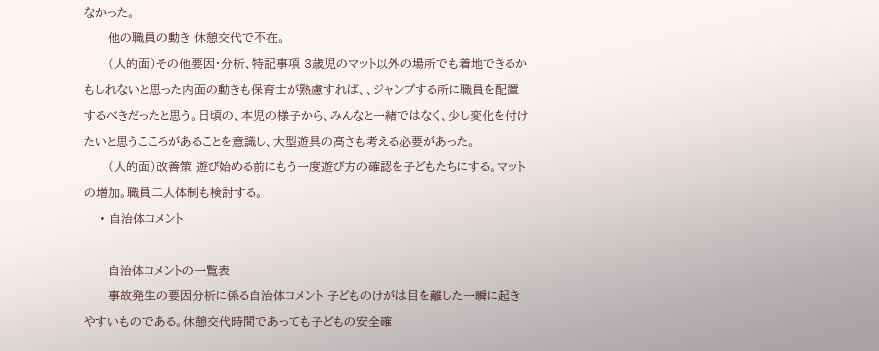なかった。
      他の職員の動き 休憩交代で不在。
      (人的面)その他要因・分析、特記事項 3歳児のマット以外の場所でも着地できるかもしれないと思った内面の動きも保育士が熟慮すれば、、ジャンプする所に職員を配置するべきだったと思う。日頃の、本児の様子から、みんなと一緒ではなく、少し変化を付けたいと思うこころがあることを意識し、大型遊具の高さも考える必要があった。
      (人的面)改善策 遊び始める前にもう一度遊び方の確認を子どもたちにする。マットの増加。職員二人体制も検討する。
    • 自治体コメント

      自治体コメントの一覧表
      事故発生の要因分析に係る自治体コメント 子どものけがは目を離した一瞬に起きやすいものである。休憩交代時間であっても子どもの安全確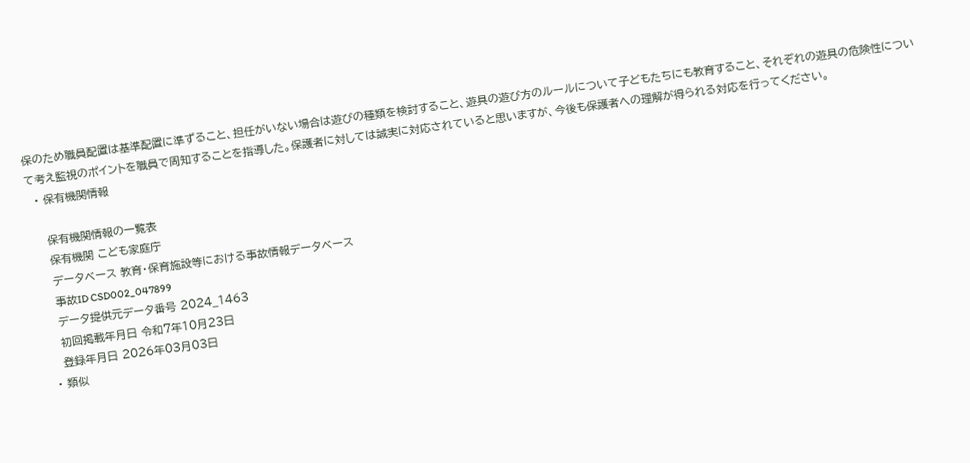保のため職員配置は基準配置に準ずること、担任がいない場合は遊びの種類を検討すること、遊具の遊び方のルールについて子どもたちにも教育すること、それぞれの遊具の危険性について考え監視のポイントを職員で周知することを指導した。保護者に対しては誠実に対応されていると思いますが、今後も保護者への理解が得られる対応を行ってください。
  • 保有機関情報

    保有機関情報の一覧表
    保有機関 こども家庭庁
    データベース 教育・保育施設等における事故情報データベース
    事故ID CSD002_047899
    データ提供元データ番号 2024_1463
    初回掲載年月日 令和7年10月23日
    登録年月日 2026年03月03日
  • 類似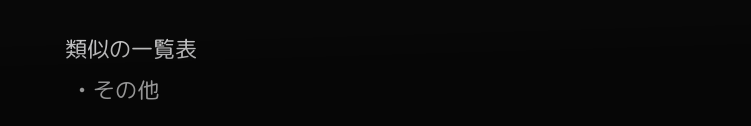類似の一覧表
  • その他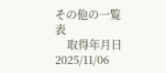その他の一覧表
    取得年月日 2025/11/06